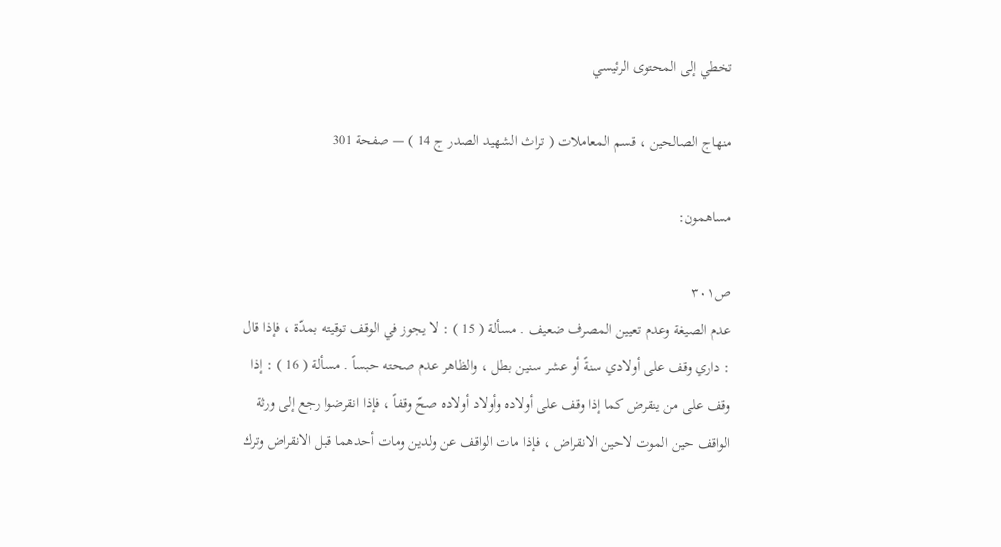تخطي إلى المحتوى الرئيسي

منهاج الصالحين ، قسم المعاملات ( تراث الشهيد الصدر ج 14 ) — صفحة 301

مساهمون:

ص٣٠١
عدم الصيغة وعدم تعيين المصرف ضعيف . مسألة ( 15 ) : لا يجوز في الوقف توقيته بمدّة ، فإذا قال : داري وقف على أولادي سنةً أو عشر سنين بطل ، والظاهر عدم صحته حبساً . مسألة ( 16 ) : إذا وقف على من ينقرض كما إذا وقف على أولاده وأولاد أولاده صحّ وقفاً ، فإذا انقرضوا رجع إلى ورثة الواقف حين الموت لاحين الانقراض ، فإذا مات الواقف عن ولدين ومات أحدهما قبل الانقراض وترك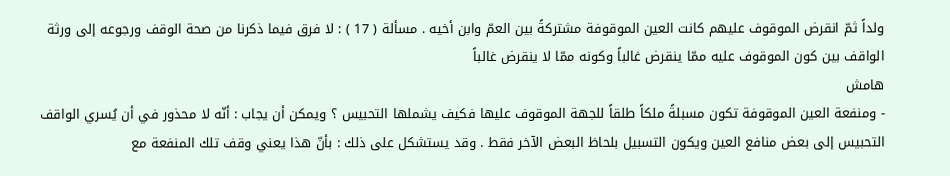ولداً ثمّ انقرض الموقوف عليهم كانت العين الموقوفة مشتركةً بين العمّ وابن أخيه . مسألة ( 17 ) : لا فرق فيما ذكرنا من صحة الوقف ورجوعه إلى ورثة الواقف بين كون الموقوف عليه ممّا ينقرض غالباً وكونه ممّا لا ينقرض غالباً
هامش
- ومنفعة العين الموقوفة تكون مسبلةً ملكاً طلقاً للجهة الموقوف عليها فكيف يشملها التحبيس ؟ ويمكن أن يجاب : أنّه لا محذور في أن يُسري الواقف التحبيس إلى بعض منافع العين ويكون التسبيل بلحاظ البعض الآخر فقط . وقد يستشكل على ذلك : بأنّ هذا يعني وقف تلك المنفعة مع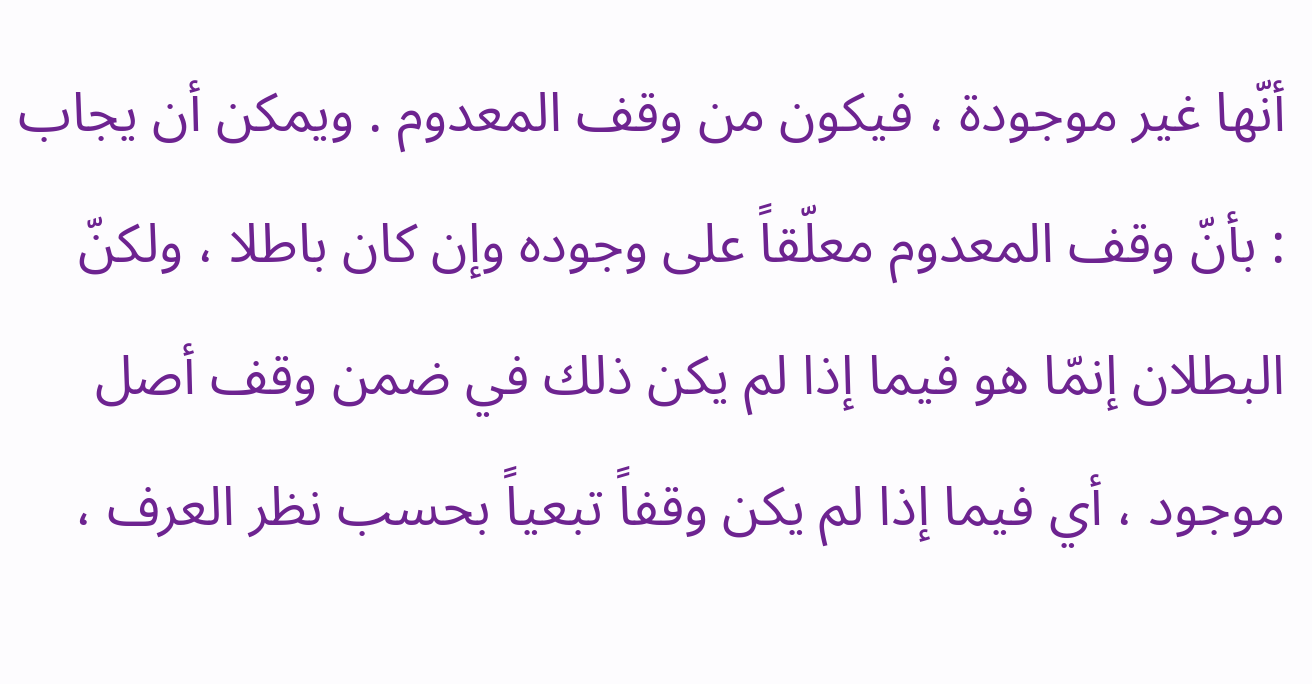أنّها غير موجودة ، فيكون من وقف المعدوم . ويمكن أن يجاب : بأنّ وقف المعدوم معلّقاً على وجوده وإن كان باطلا ، ولكنّ البطلان إنمّا هو فيما إذا لم يكن ذلك في ضمن وقف أصل موجود ، أي فيما إذا لم يكن وقفاً تبعياً بحسب نظر العرف ،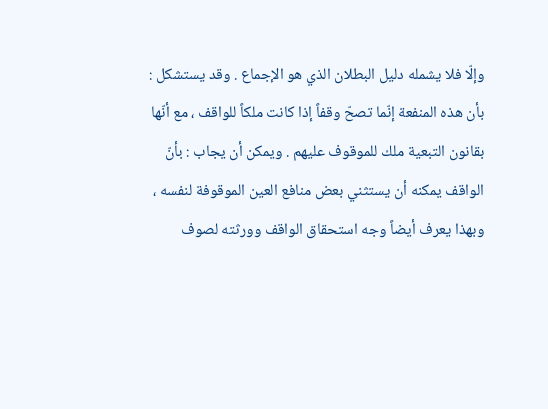وإلّا فلا يشمله دليل البطلان الذي هو الإجماع . وقد يستشكل : بأن هذه المنفعة إنّما تصحّ وقفاً إذا كانت ملكاً للواقف ، مع أنّها بقانون التبعية ملك للموقوف عليهم . ويمكن أن يجاب : بأنّ الواقف يمكنه أن يستثني بعض منافع العين الموقوفة لنفسه ، وبهذا يعرف أيضاً وجه استحقاق الواقف وورثته لصوف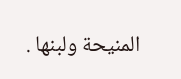المنيحة ولبنها .